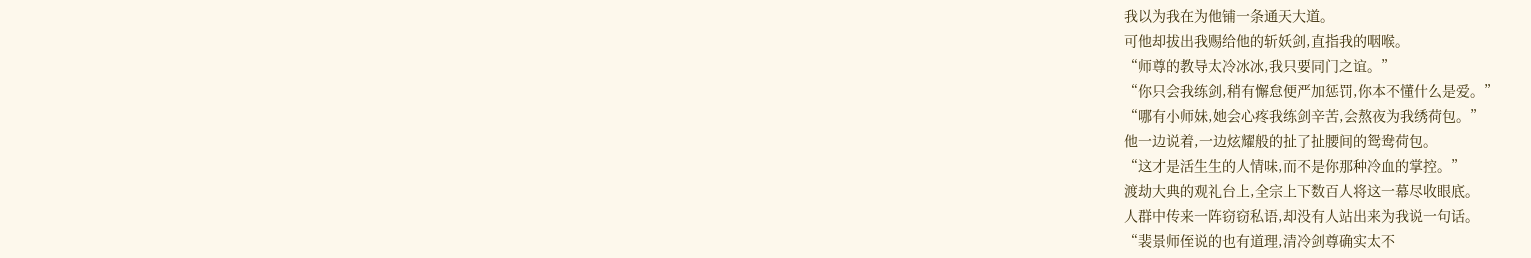我以为我在为他铺一条通天大道。
可他却拔出我赐给他的斩妖剑,直指我的咽喉。
“师尊的教导太冷冰冰,我只要同门之谊。”
“你只会我练剑,稍有懈怠便严加惩罚,你本不懂什么是爱。”
“哪有小师妹,她会心疼我练剑辛苦,会熬夜为我绣荷包。”
他一边说着,一边炫耀般的扯了扯腰间的鸳鸯荷包。
“这才是活生生的人情味,而不是你那种冷血的掌控。”
渡劫大典的观礼台上,全宗上下数百人将这一幕尽收眼底。
人群中传来一阵窃窃私语,却没有人站出来为我说一句话。
“裴景师侄说的也有道理,清冷剑尊确实太不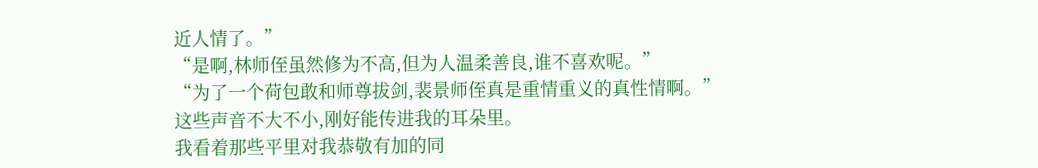近人情了。”
“是啊,林师侄虽然修为不高,但为人温柔善良,谁不喜欢呢。”
“为了一个荷包敢和师尊拔剑,裴景师侄真是重情重义的真性情啊。”
这些声音不大不小,刚好能传进我的耳朵里。
我看着那些平里对我恭敬有加的同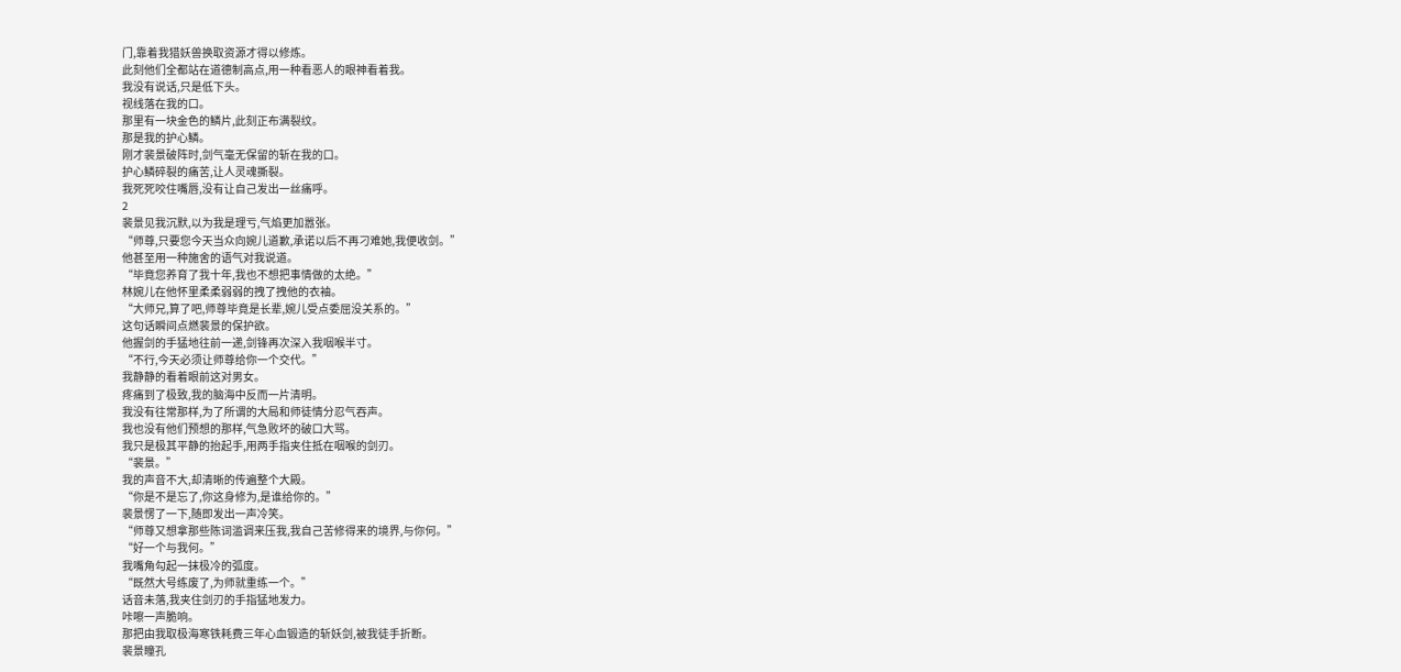门,靠着我猎妖兽换取资源才得以修炼。
此刻他们全都站在道德制高点,用一种看恶人的眼神看着我。
我没有说话,只是低下头。
视线落在我的口。
那里有一块金色的鳞片,此刻正布满裂纹。
那是我的护心鳞。
刚才裴景破阵时,剑气毫无保留的斩在我的口。
护心鳞碎裂的痛苦,让人灵魂撕裂。
我死死咬住嘴唇,没有让自己发出一丝痛呼。
2
裴景见我沉默,以为我是理亏,气焰更加嚣张。
“师尊,只要您今天当众向婉儿道歉,承诺以后不再刁难她,我便收剑。”
他甚至用一种施舍的语气对我说道。
“毕竟您养育了我十年,我也不想把事情做的太绝。”
林婉儿在他怀里柔柔弱弱的拽了拽他的衣袖。
“大师兄,算了吧,师尊毕竟是长辈,婉儿受点委屈没关系的。”
这句话瞬间点燃裴景的保护欲。
他握剑的手猛地往前一递,剑锋再次深入我咽喉半寸。
“不行,今天必须让师尊给你一个交代。”
我静静的看着眼前这对男女。
疼痛到了极致,我的脑海中反而一片清明。
我没有往常那样,为了所谓的大局和师徒情分忍气吞声。
我也没有他们预想的那样,气急败坏的破口大骂。
我只是极其平静的抬起手,用两手指夹住抵在咽喉的剑刃。
“裴景。”
我的声音不大,却清晰的传遍整个大殿。
“你是不是忘了,你这身修为,是谁给你的。”
裴景愣了一下,随即发出一声冷笑。
“师尊又想拿那些陈词滥调来压我,我自己苦修得来的境界,与你何。”
“好一个与我何。”
我嘴角勾起一抹极冷的弧度。
“既然大号练废了,为师就重练一个。”
话音未落,我夹住剑刃的手指猛地发力。
咔嚓一声脆响。
那把由我取极海寒铁耗费三年心血锻造的斩妖剑,被我徒手折断。
裴景瞳孔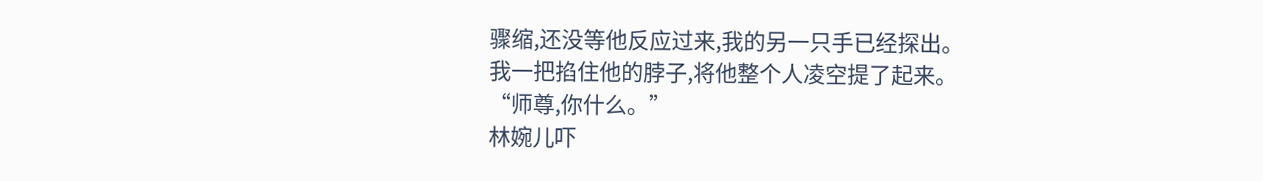骤缩,还没等他反应过来,我的另一只手已经探出。
我一把掐住他的脖子,将他整个人凌空提了起来。
“师尊,你什么。”
林婉儿吓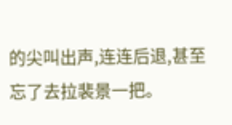的尖叫出声,连连后退,甚至忘了去拉裴景一把。